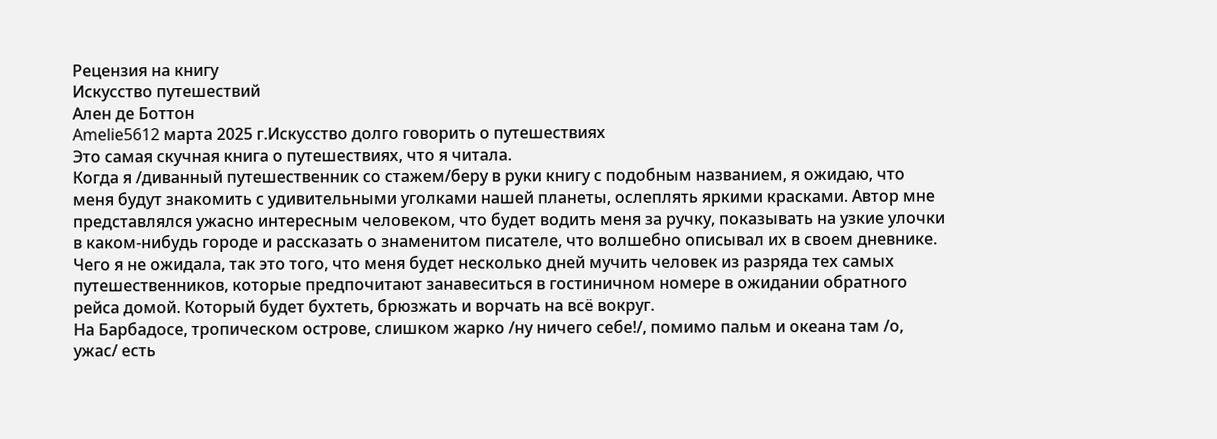Рецензия на книгу
Искусство путешествий
Ален де Боттон
Amelie5612 марта 2025 г.Искусство долго говорить о путешествиях
Это самая скучная книга о путешествиях, что я читала.
Когда я /диванный путешественник со стажем/беру в руки книгу с подобным названием, я ожидаю, что меня будут знакомить с удивительными уголками нашей планеты, ослеплять яркими красками. Автор мне представлялся ужасно интересным человеком, что будет водить меня за ручку, показывать на узкие улочки в каком-нибудь городе и рассказать о знаменитом писателе, что волшебно описывал их в своем дневнике. Чего я не ожидала, так это того, что меня будет несколько дней мучить человек из разряда тех самых путешественников, которые предпочитают занавеситься в гостиничном номере в ожидании обратного рейса домой. Который будет бухтеть, брюзжать и ворчать на всё вокруг.
На Барбадосе, тропическом острове, слишком жарко /ну ничего себе!/, помимо пальм и океана там /о, ужас/ есть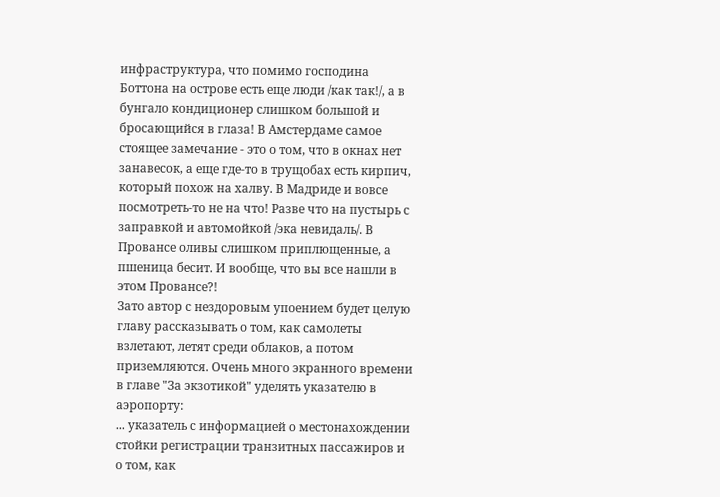инфраструктура, что помимо господина Боттона на острове есть еще люди /как так!/, а в бунгало кондиционер слишком большой и бросающийся в глаза! В Амстердаме самое стоящее замечание - это о том, что в окнах нет занавесок, а еще где-то в трущобах есть кирпич, который похож на халву. В Мадриде и вовсе посмотреть-то не на что! Разве что на пустырь с заправкой и автомойкой /эка невидаль/. В Провансе оливы слишком приплющенные, а пшеница бесит. И вообще, что вы все нашли в этом Провансе?!
Зато автор с нездоровым упоением будет целую главу рассказывать о том, как самолеты взлетают, летят среди облаков, а потом приземляются. Очень много экранного времени в главе "За экзотикой" уделять указателю в аэропорту:
... указатель с информацией о местонахождении стойки регистрации транзитных пассажиров и о том, как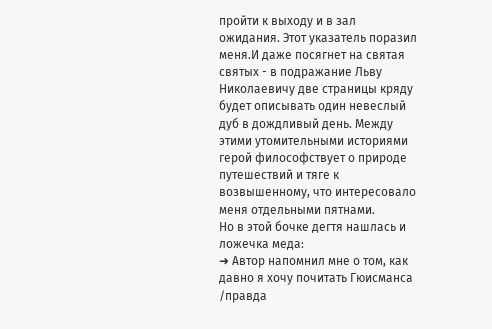пройти к выходу и в зал ожидания. Этот указатель поразил меня.И даже посягнет на святая святых - в подражание Льву Николаевичу две страницы кряду будет описывать один невеслый дуб в дождливый день. Между этими утомительными историями герой философствует о природе путешествий и тяге к возвышенному, что интересовало меня отдельными пятнами.
Но в этой бочке дегтя нашлась и ложечка меда:
➜ Автор напомнил мне о том, как давно я хочу почитать Гюисманса /правда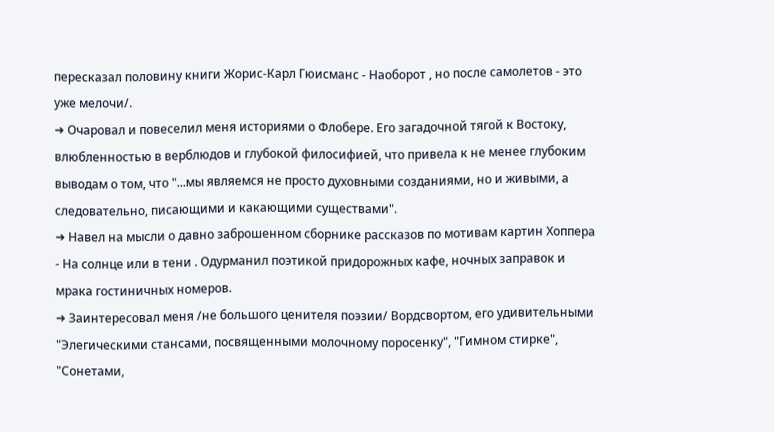пересказал половину книги Жорис-Карл Гюисманс - Наоборот , но после самолетов - это уже мелочи/.
➜ Очаровал и повеселил меня историями о Флобере. Его загадочной тягой к Востоку, влюбленностью в верблюдов и глубокой филосифией, что привела к не менее глубоким выводам о том, что "...мы являемся не просто духовными созданиями, но и живыми, а следовательно, писающими и какающими существами".
➜ Навел на мысли о давно заброшенном сборнике рассказов по мотивам картин Хоппера - На солнце или в тени . Одурманил поэтикой придорожных кафе, ночных заправок и мрака гостиничных номеров.
➜ Заинтересовал меня /не большого ценителя поэзии/ Вордсвортом, его удивительными "Элегическими стансами, посвященными молочному поросенку", "Гимном стирке", "Сонетами,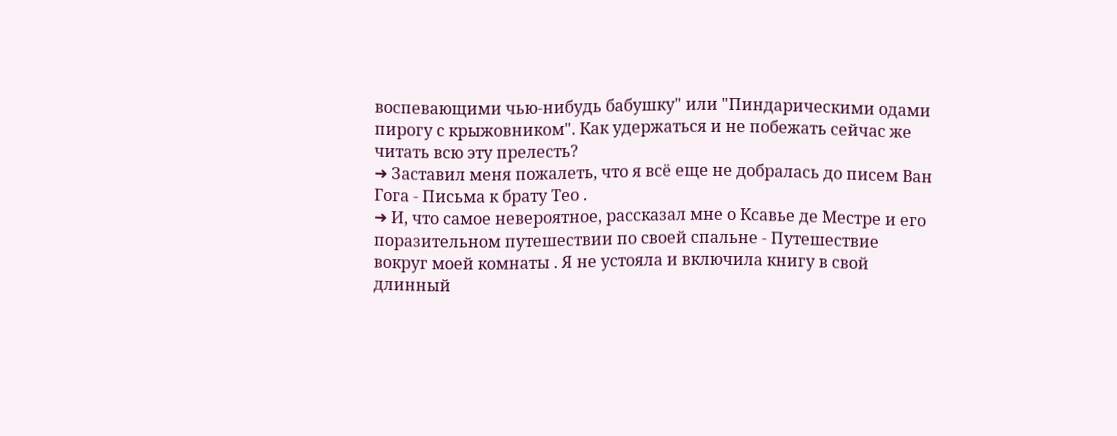воспевающими чью-нибудь бабушку" или "Пиндарическими одами пирогу с крыжовником". Как удержаться и не побежать сейчас же читать всю эту прелесть?
➜ Заставил меня пожалеть, что я всё еще не добралась до писем Ван Гога - Письма к брату Тео .
➜ И, что самое невероятное, рассказал мне о Ксавье де Местре и его поразительном путешествии по своей спальне - Путешествие вокруг моей комнаты . Я не устояла и включила книгу в свой длинный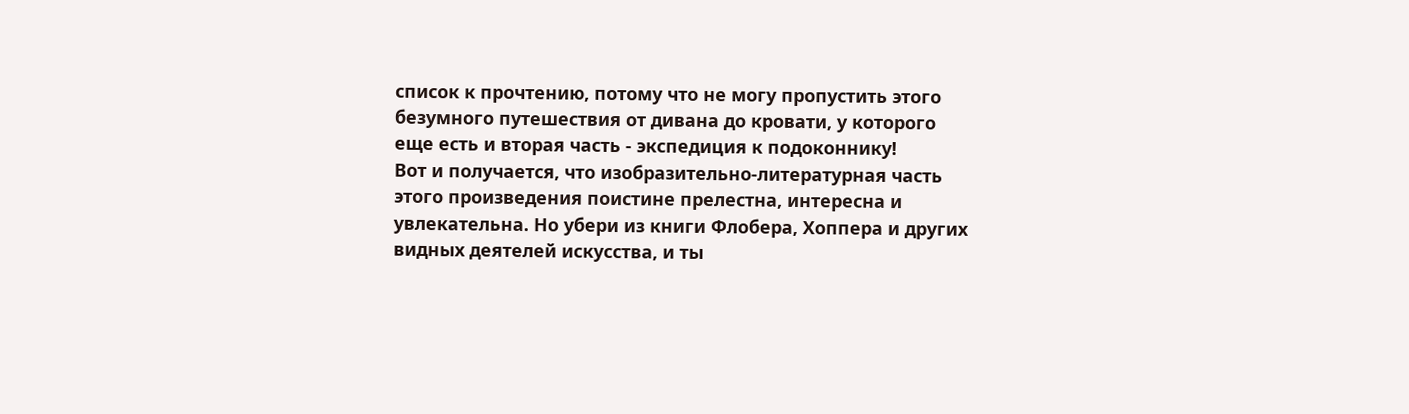список к прочтению, потому что не могу пропустить этого безумного путешествия от дивана до кровати, у которого еще есть и вторая часть - экспедиция к подоконнику!
Вот и получается, что изобразительно-литературная часть этого произведения поистине прелестна, интересна и увлекательна. Но убери из книги Флобера, Хоппера и других видных деятелей искусства, и ты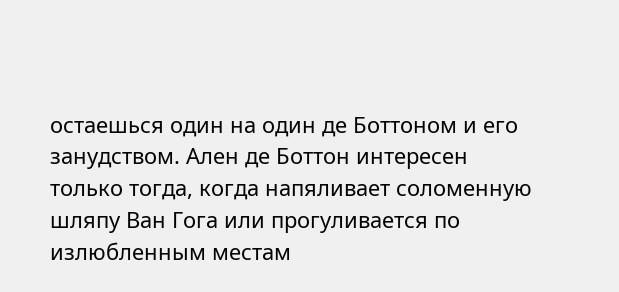остаешься один на один де Боттоном и его занудством. Ален де Боттон интересен только тогда, когда напяливает соломенную шляпу Ван Гога или прогуливается по излюбленным местам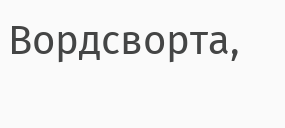Вордсворта,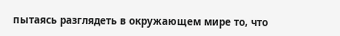пытаясь разглядеть в окружающем мире то, что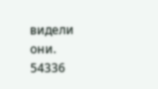видели они.
54336